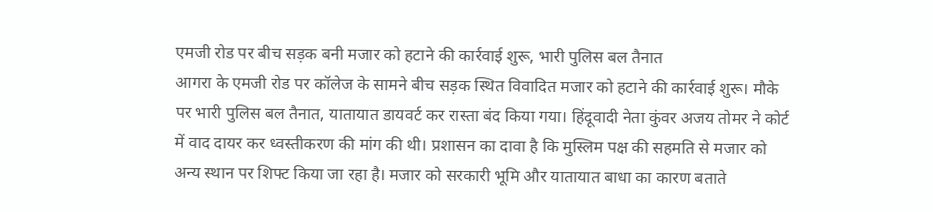एमजी रोड पर बीच सड़क बनी मजार को हटाने की कार्रवाई शुरू, भारी पुलिस बल तैनात
आगरा के एमजी रोड पर कॉलेज के सामने बीच सड़क स्थित विवादित मजार को हटाने की कार्रवाई शुरू। मौके पर भारी पुलिस बल तैनात, यातायात डायवर्ट कर रास्ता बंद किया गया। हिंदूवादी नेता कुंवर अजय तोमर ने कोर्ट में वाद दायर कर ध्वस्तीकरण की मांग की थी। प्रशासन का दावा है कि मुस्लिम पक्ष की सहमति से मजार को अन्य स्थान पर शिफ्ट किया जा रहा है। मजार को सरकारी भूमि और यातायात बाधा का कारण बताते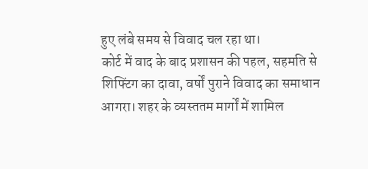हुए लंबे समय से विवाद चल रहा था।
कोर्ट में वाद के बाद प्रशासन की पहल, सहमति से शिफ्टिंग का दावा, वर्षों पुराने विवाद का समाधान
आगरा। शहर के व्यस्ततम मार्गों में शामिल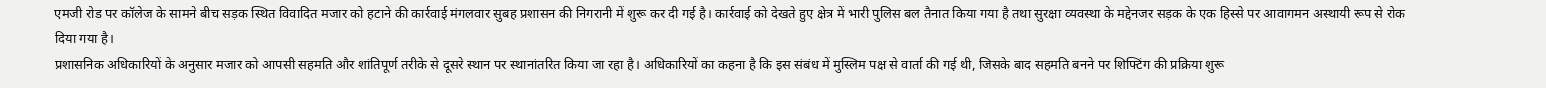एमजी रोड पर कॉलेज के सामने बीच सड़क स्थित विवादित मजार को हटाने की कार्रवाई मंगलवार सुबह प्रशासन की निगरानी में शुरू कर दी गई है। कार्रवाई को देखते हुए क्षेत्र में भारी पुलिस बल तैनात किया गया है तथा सुरक्षा व्यवस्था के मद्देनजर सड़क के एक हिस्से पर आवागमन अस्थायी रूप से रोक दिया गया है।
प्रशासनिक अधिकारियों के अनुसार मजार को आपसी सहमति और शांतिपूर्ण तरीके से दूसरे स्थान पर स्थानांतरित किया जा रहा है। अधिकारियों का कहना है कि इस संबंध में मुस्लिम पक्ष से वार्ता की गई थी, जिसके बाद सहमति बनने पर शिफ्टिंग की प्रक्रिया शुरू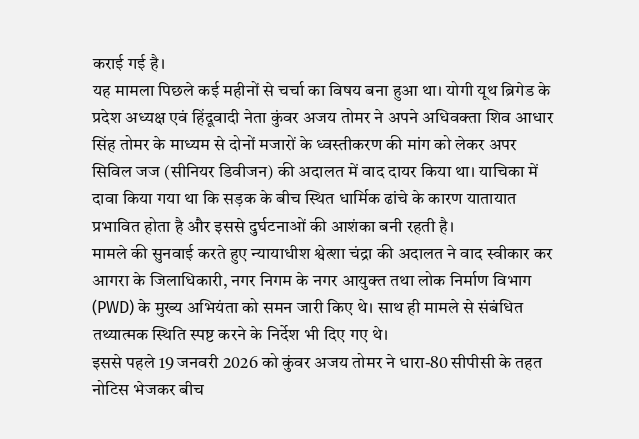कराई गई है।
यह मामला पिछले कई महीनों से चर्चा का विषय बना हुआ था। योगी यूथ ब्रिगेड के प्रदेश अध्यक्ष एवं हिंदूवादी नेता कुंवर अजय तोमर ने अपने अधिवक्ता शिव आधार सिंह तोमर के माध्यम से दोनों मजारों के ध्वस्तीकरण की मांग को लेकर अपर सिविल जज (सीनियर डिवीजन) की अदालत में वाद दायर किया था। याचिका में दावा किया गया था कि सड़क के बीच स्थित धार्मिक ढांचे के कारण यातायात प्रभावित होता है और इससे दुर्घटनाओं की आशंका बनी रहती है।
मामले की सुनवाई करते हुए न्यायाधीश श्वेत्शा चंद्रा की अदालत ने वाद स्वीकार कर आगरा के जिलाधिकारी, नगर निगम के नगर आयुक्त तथा लोक निर्माण विभाग (PWD) के मुख्य अभियंता को समन जारी किए थे। साथ ही मामले से संबंधित तथ्यात्मक स्थिति स्पष्ट करने के निर्देश भी दिए गए थे।
इससे पहले 19 जनवरी 2026 को कुंवर अजय तोमर ने धारा-80 सीपीसी के तहत नोटिस भेजकर बीच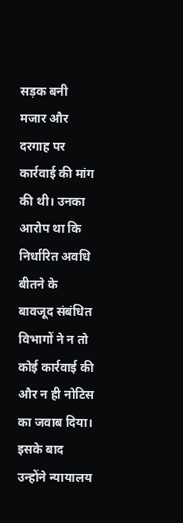सड़क बनी मजार और दरगाह पर कार्रवाई की मांग की थी। उनका आरोप था कि निर्धारित अवधि बीतने के बावजूद संबंधित विभागों ने न तो कोई कार्रवाई की और न ही नोटिस का जवाब दिया। इसके बाद उन्होंने न्यायालय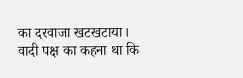का दरवाजा खटखटाया।
वादी पक्ष का कहना था कि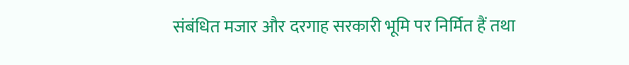संबंधित मजार और दरगाह सरकारी भूमि पर निर्मित हैं तथा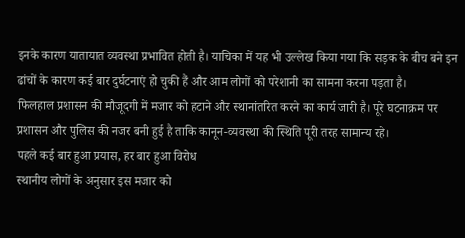इनके कारण यातायात व्यवस्था प्रभावित होती है। याचिका में यह भी उल्लेख किया गया कि सड़क के बीच बने इन ढांचों के कारण कई बार दुर्घटनाएं हो चुकी हैं और आम लोगों को परेशानी का सामना करना पड़ता है।
फिलहाल प्रशासन की मौजूदगी में मजार को हटाने और स्थानांतरित करने का कार्य जारी है। पूरे घटनाक्रम पर प्रशासन और पुलिस की नजर बनी हुई है ताकि कानून-व्यवस्था की स्थिति पूरी तरह सामान्य रहे।
पहले कई बार हुआ प्रयास, हर बार हुआ विरोध
स्थानीय लोगों के अनुसार इस मजार को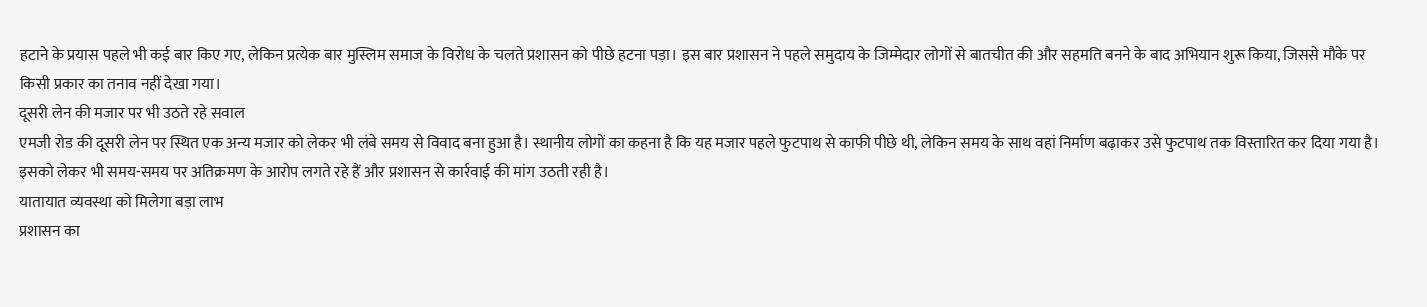हटाने के प्रयास पहले भी कई बार किए गए, लेकिन प्रत्येक बार मुस्लिम समाज के विरोध के चलते प्रशासन को पीछे हटना पड़ा। इस बार प्रशासन ने पहले समुदाय के जिम्मेदार लोगों से बातचीत की और सहमति बनने के बाद अभियान शुरू किया, जिससे मौके पर किसी प्रकार का तनाव नहीं देखा गया।
दूसरी लेन की मजार पर भी उठते रहे सवाल
एमजी रोड की दूसरी लेन पर स्थित एक अन्य मजार को लेकर भी लंबे समय से विवाद बना हुआ है। स्थानीय लोगों का कहना है कि यह मजार पहले फुटपाथ से काफी पीछे थी, लेकिन समय के साथ वहां निर्माण बढ़ाकर उसे फुटपाथ तक विस्तारित कर दिया गया है। इसको लेकर भी समय-समय पर अतिक्रमण के आरोप लगते रहे हैं और प्रशासन से कार्रवाई की मांग उठती रही है।
यातायात व्यवस्था को मिलेगा बड़ा लाभ
प्रशासन का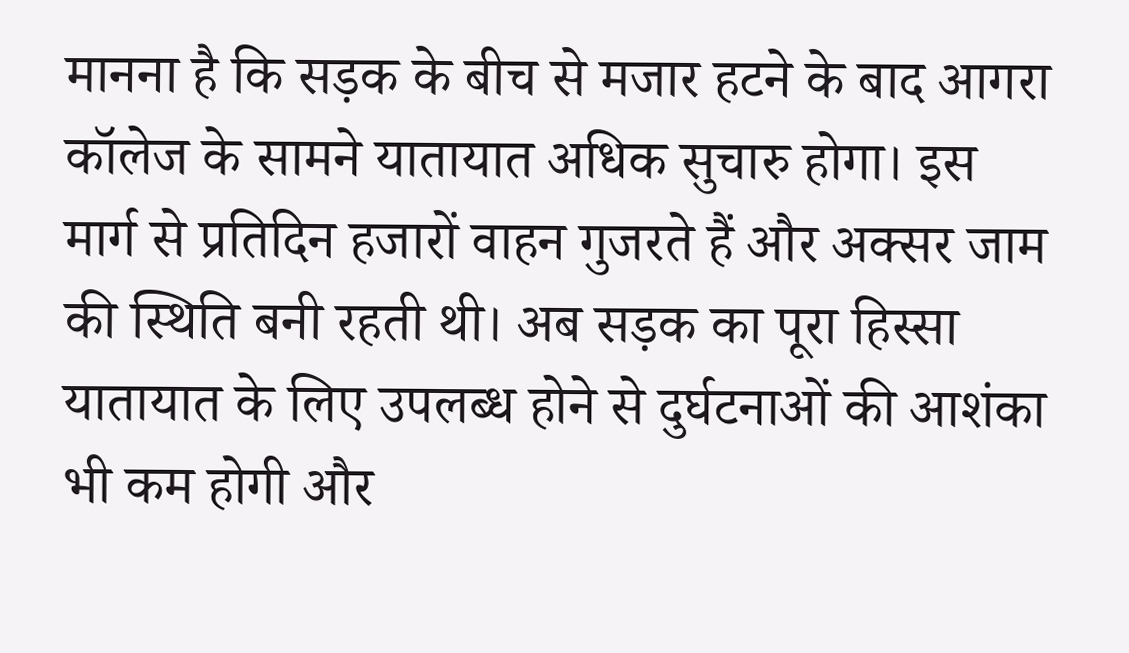मानना है कि सड़क के बीच से मजार हटने के बाद आगरा कॉलेज के सामने यातायात अधिक सुचारु होगा। इस मार्ग से प्रतिदिन हजारों वाहन गुजरते हैं और अक्सर जाम की स्थिति बनी रहती थी। अब सड़क का पूरा हिस्सा यातायात के लिए उपलब्ध होने से दुर्घटनाओं की आशंका भी कम होगी और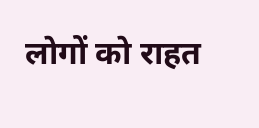लोगों को राहत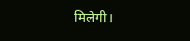मिलेगी।